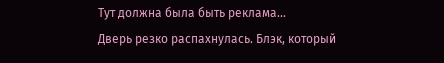Тут должна была быть реклама...
Дверь резко распахнулась. Блэк, который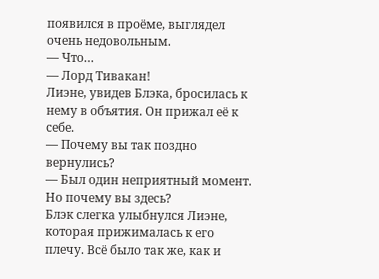появился в проёме, выглядел очень недовольным.
― Что…
― Лорд Тивакан!
Лиэне, увидев Блэка, бросилась к нему в объятия. Он прижал её к себе.
― Почему вы так поздно вернулись?
― Был один неприятный момент. Но почему вы здесь?
Блэк слегка улыбнулся Лиэне, которая прижималась к его плечу. Всё было так же, как и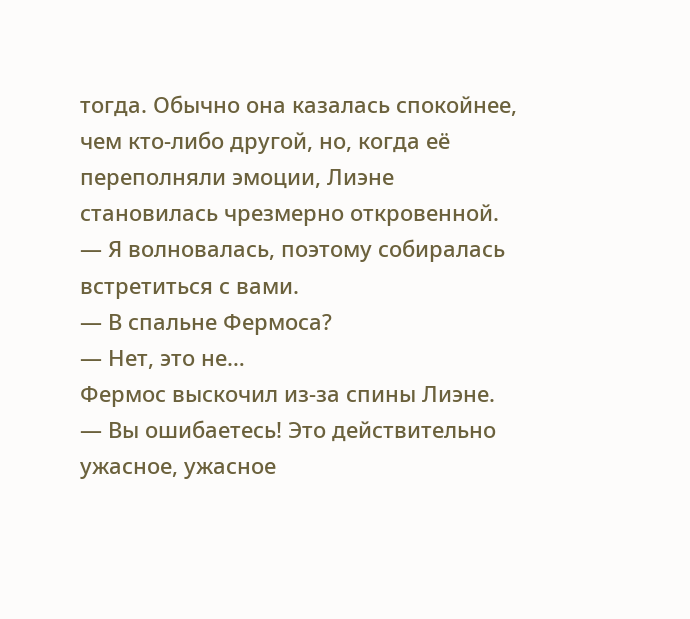тогда. Обычно она казалась спокойнее, чем кто-либо другой, но, когда её переполняли эмоции, Лиэне становилась чрезмерно откровенной.
― Я волновалась, поэтому собиралась встретиться с вами.
― В спальне Фермоса?
― Нет, это не…
Фермос выскочил из-за спины Лиэне.
― Вы ошибаетесь! Это действительно ужасное, ужасное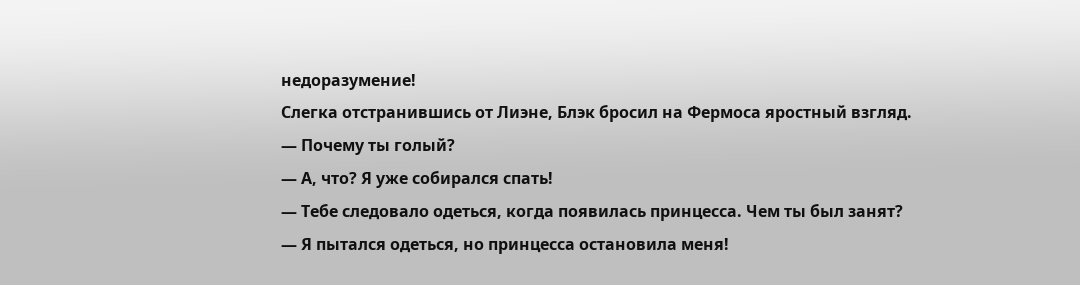недоразумение!
Слегка отстранившись от Лиэне, Блэк бросил на Фермоса яростный взгляд.
― Почему ты голый?
― А, что? Я уже собирался спать!
― Тебе следовало одеться, когда появилась принцесса. Чем ты был занят?
― Я пытался одеться, но принцесса остановила меня!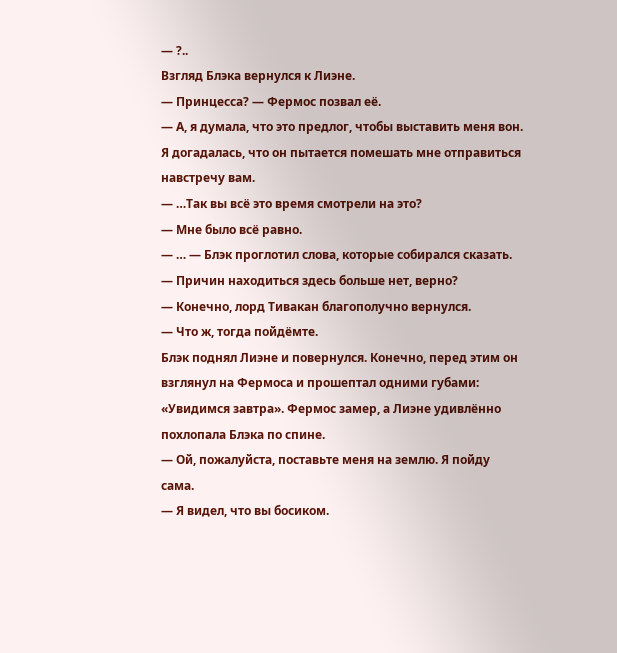― ?..
Взгляд Блэка вернулся к Лиэне.
― Принцесса? ― Фермос позвал её.
― А, я думала, что это предлог, чтобы выставить меня вон. Я догадалась, что он пытается помешать мне отправиться навстречу вам.
― …Так вы всё это время смотрели на это?
― Мне было всё равно.
― … ― Блэк проглотил слова, которые собирался сказать. ― Причин находиться здесь больше нет, верно?
― Конечно, лорд Тивакан благополучно вернулся.
― Что ж, тогда пойдёмте.
Блэк поднял Лиэне и повернулся. Конечно, перед этим он взглянул на Фермоса и прошептал одними губами: «Увидимся завтра». Фермос замер, а Лиэне удивлённо похлопала Блэка по спине.
― Ой, пожалуйста, поставьте меня на землю. Я пойду сама.
― Я видел, что вы босиком.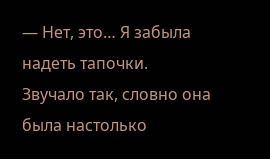― Нет, это… Я забыла надеть тапочки.
Звучало так, словно она была настолько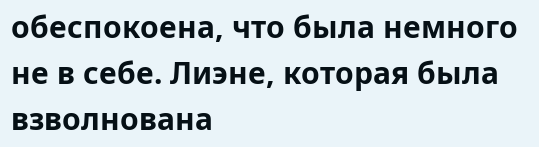обеспокоена, что была немного не в себе. Лиэне, которая была взволнована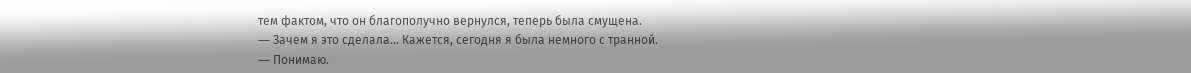тем фактом, что он благополучно вернулся, теперь была смущена.
― Зачем я это сделала… Кажется, сегодня я была немного с транной.
― Понимаю.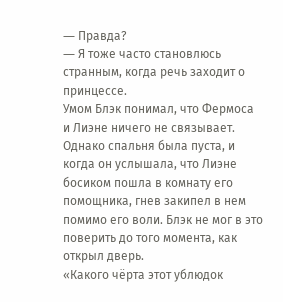― Правда?
― Я тоже часто становлюсь странным, когда речь заходит о принцессе.
Умом Блэк понимал, что Фермоса и Лиэне ничего не связывает. Однако спальня была пуста, и когда он услышала, что Лиэне босиком пошла в комнату его помощника, гнев закипел в нем помимо его воли. Блэк не мог в это поверить до того момента, как открыл дверь.
«Какого чёрта этот ублюдок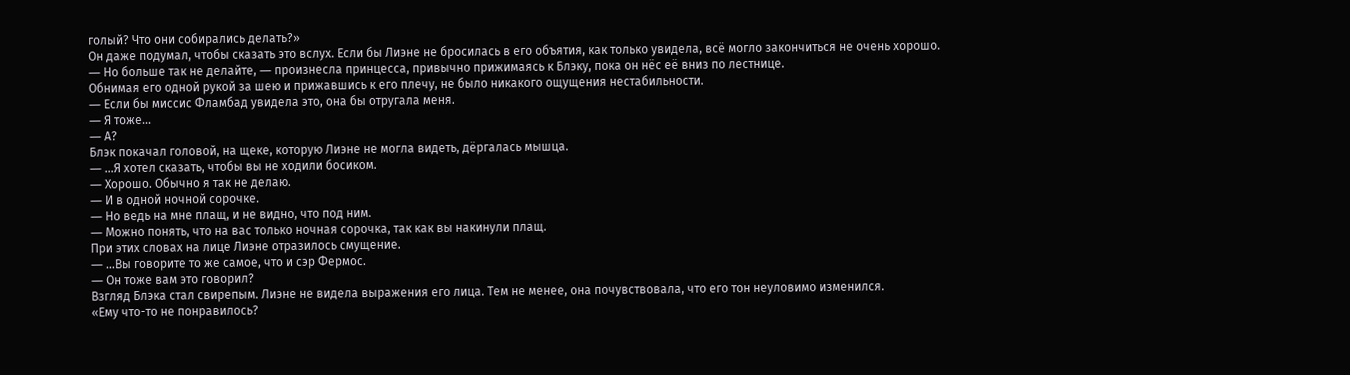голый? Что они собирались делать?»
Он даже подумал, чтобы сказать это вслух. Если бы Лиэне не бросилась в его объятия, как только увидела, всё могло закончиться не очень хорошо.
― Но больше так не делайте, ― произнесла принцесса, привычно прижимаясь к Блэку, пока он нёс её вниз по лестнице.
Обнимая его одной рукой за шею и прижавшись к его плечу, не было никакого ощущения нестабильности.
― Если бы миссис Фламбад увидела это, она бы отругала меня.
― Я тоже…
― А?
Блэк покачал головой, на щеке, которую Лиэне не могла видеть, дёргалась мышца.
― …Я хотел сказать, чтобы вы не ходили босиком.
― Хорошо. Обычно я так не делаю.
― И в одной ночной сорочке.
― Но ведь на мне плащ, и не видно, что под ним.
― Можно понять, что на вас только ночная сорочка, так как вы накинули плащ.
При этих словах на лице Лиэне отразилось смущение.
― …Вы говорите то же самое, что и сэр Фермос.
― Он тоже вам это говорил?
Взгляд Блэка стал свирепым. Лиэне не видела выражения его лица. Тем не менее, она почувствовала, что его тон неуловимо изменился.
«Ему что-то не понравилось?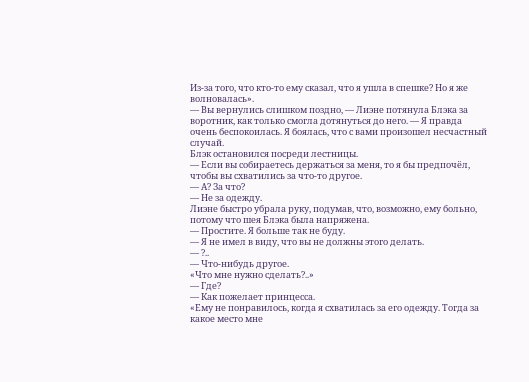Из-за того, что кто-то ему сказал, что я ушла в спешке? Но я же волновалась».
― Вы вернулись слишком поздно, ― Лиэне потянула Блэка за воротник, как только смогла дотянуться до него. ― Я правда очень беспокоилась. Я боялась, что с вами произошел несчастный случай.
Блэк остановился посреди лестницы.
― Если вы собираетесь держаться за меня, то я бы предпочёл, чтобы вы схватились за что-то другое.
― А? За что?
― Не за одежду.
Лиэне быстро убрала руку, подумав, что, возможно, ему больно, потому что шея Блэка была напряжена.
― Простите. Я больше так не буду.
― Я не имел в виду, что вы не должны этого делать.
― ?..
― Что-нибудь другое.
«Что мне нужно сделать?..»
― Где?
― Как пожелает принцесса.
«Ему не понравилось, когда я схватилась за его одежду. Тогда за какое место мне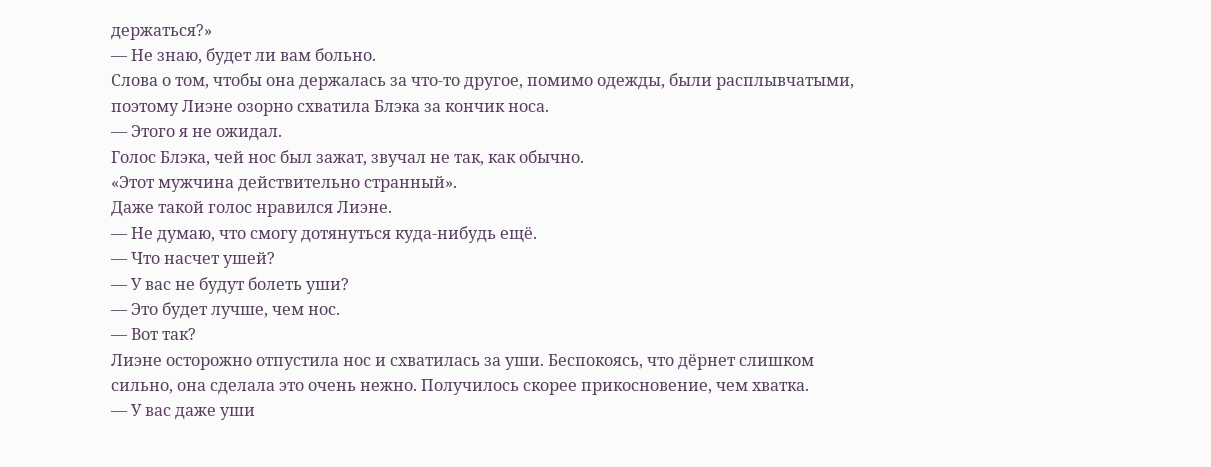держаться?»
― Не знаю, будет ли вам больно.
Слова о том, чтобы она держалась за что-то другое, помимо одежды, были расплывчатыми, поэтому Лиэне озорно схватила Блэка за кончик носа.
― Этого я не ожидал.
Голос Блэка, чей нос был зажат, звучал не так, как обычно.
«Этот мужчина действительно странный».
Даже такой голос нравился Лиэне.
― Не думаю, что смогу дотянуться куда-нибудь ещё.
― Что насчет ушей?
― У вас не будут болеть уши?
― Это будет лучше, чем нос.
― Вот так?
Лиэне осторожно отпустила нос и схватилась за уши. Беспокоясь, что дёрнет слишком сильно, она сделала это очень нежно. Получилось скорее прикосновение, чем хватка.
― У вас даже уши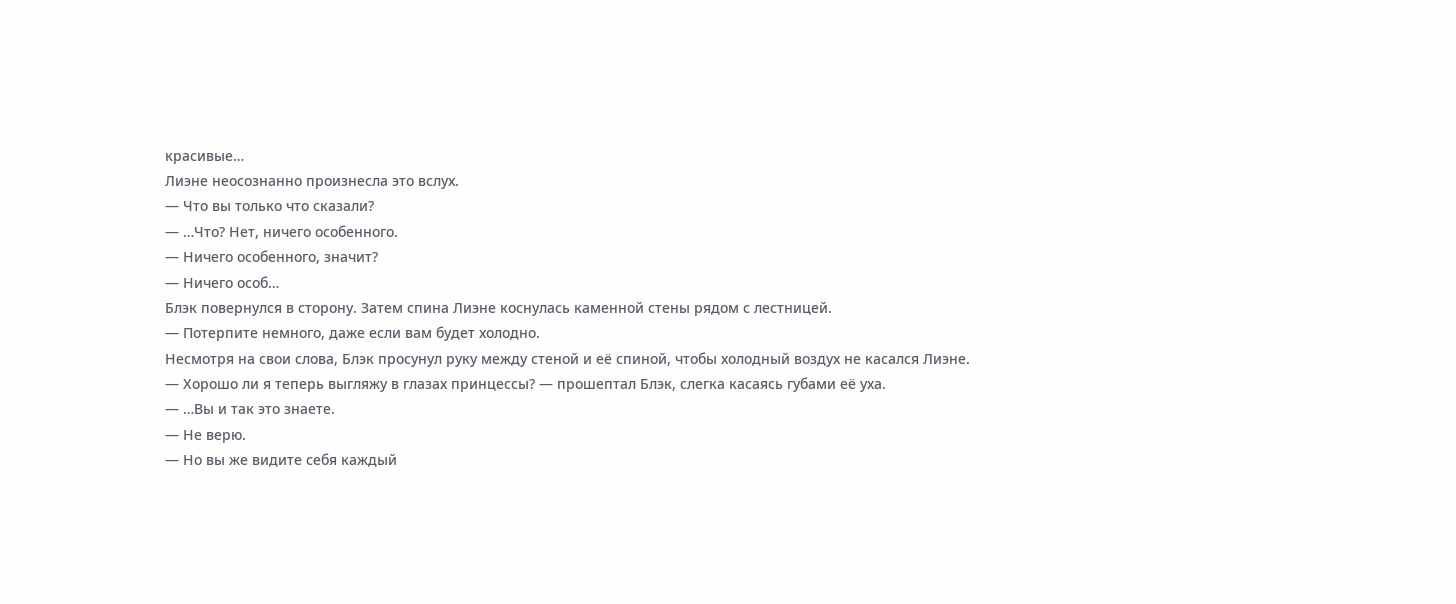красивые…
Лиэне неосознанно произнесла это вслух.
― Что вы только что сказали?
― …Что? Нет, ничего особенного.
― Ничего особенного, значит?
― Ничего особ…
Блэк повернулся в сторону. Затем спина Лиэне коснулась каменной стены рядом с лестницей.
― Потерпите немного, даже если вам будет холодно.
Несмотря на свои слова, Блэк просунул руку между стеной и её спиной, чтобы холодный воздух не касался Лиэне.
― Хорошо ли я теперь выгляжу в глазах принцессы? ― прошептал Блэк, слегка касаясь губами её уха.
― …Вы и так это знаете.
― Не верю.
― Но вы же видите себя каждый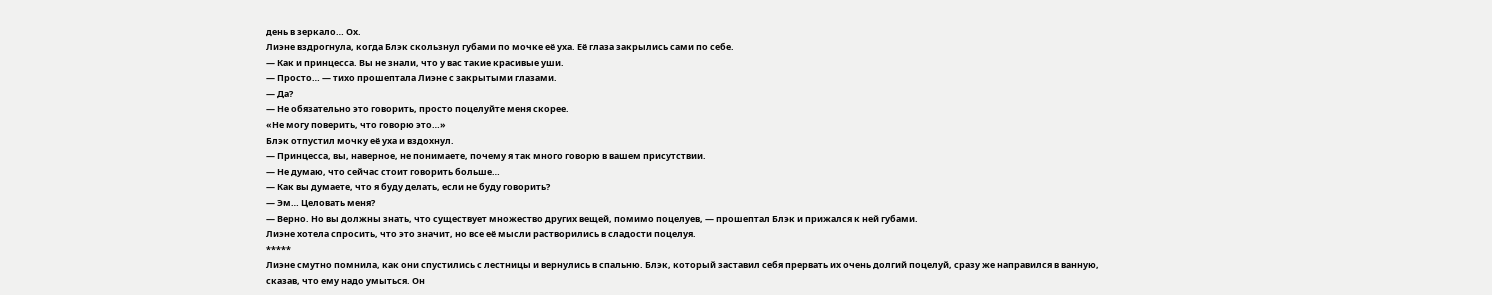день в зеркало… Ох.
Лиэне вздрогнула, когда Блэк скользнул губами по мочке её уха. Её глаза закрылись сами по себе.
― Как и принцесса. Вы не знали, что у вас такие красивые уши.
― Просто… ― тихо прошептала Лиэне с закрытыми глазами.
― Да?
― Не обязательно это говорить, просто поцелуйте меня скорее.
«Не могу поверить, что говорю это…»
Блэк отпустил мочку её уха и вздохнул.
― Принцесса, вы, наверное, не понимаете, почему я так много говорю в вашем присутствии.
― Не думаю, что сейчас стоит говорить больше…
― Как вы думаете, что я буду делать, если не буду говорить?
― Эм… Целовать меня?
― Верно. Но вы должны знать, что существует множество других вещей, помимо поцелуев, ― прошептал Блэк и прижался к ней губами.
Лиэне хотела спросить, что это значит, но все её мысли растворились в сладости поцелуя.
*****
Лиэне смутно помнила, как они спустились с лестницы и вернулись в спальню. Блэк, который заставил себя прервать их очень долгий поцелуй, сразу же направился в ванную, сказав, что ему надо умыться. Он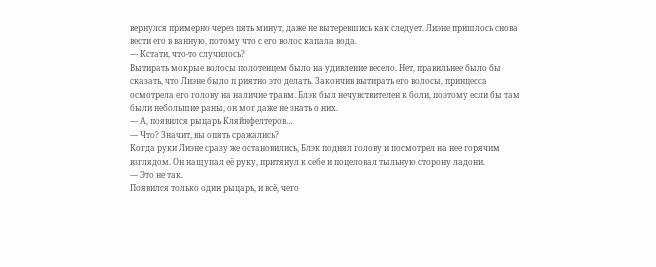вернулся примерно через пять минут, даже не вытеревшись как следует. Лиэне пришлось снова вести его в ванную, потому что с его волос капала вода.
― Кстати, что-то случилось?
Вытирать мокрые волосы полотенцем было на удивление весело. Нет, правильнее было бы сказать, что Лиэне было п риятно это делать. Закончив вытирать его волосы, принцесса осмотрела его голову на наличие травм. Блэк был нечувствителен к боли, поэтому если бы там были небольшие раны, он мог даже не знать о них.
― А, появился рыцарь Кляйнфелтеров…
― Что? Значит, вы опять сражались?
Когда руки Лиэне сразу же остановились, Блэк поднял голову и посмотрел на нее горячим взглядом. Он нащупал её руку, притянул к себе и поцеловал тыльную сторону ладони.
― Это не так.
Появился только один рыцарь, и всё, чего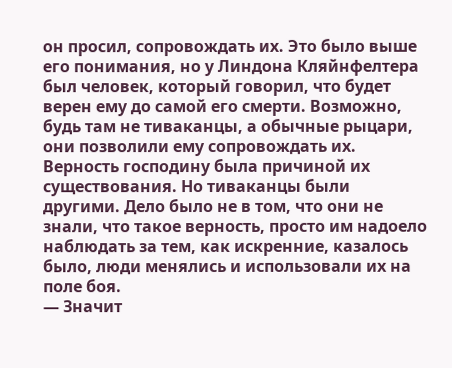он просил, сопровождать их. Это было выше его понимания, но у Линдона Кляйнфелтера был человек, который говорил, что будет верен ему до самой его смерти. Возможно, будь там не тиваканцы, а обычные рыцари, они позволили ему сопровождать их. Верность господину была причиной их существования. Но тиваканцы были другими. Дело было не в том, что они не знали, что такое верность, просто им надоело наблюдать за тем, как искренние, казалось было, люди менялись и использовали их на поле боя.
― Значит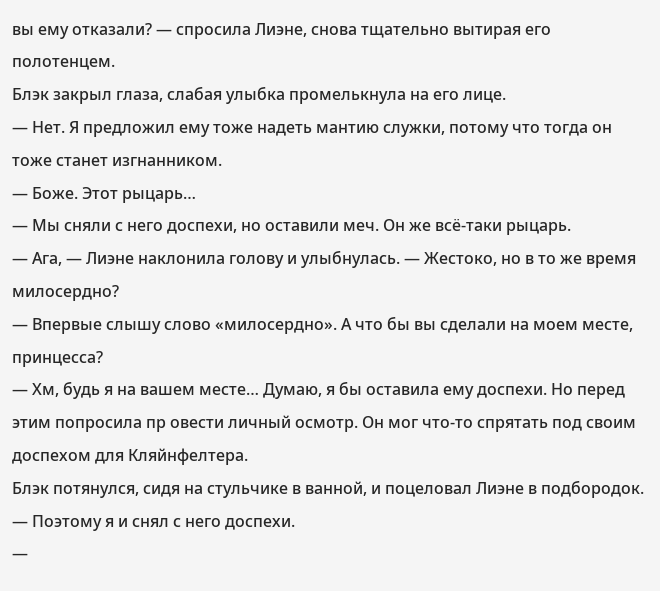вы ему отказали? ― спросила Лиэне, снова тщательно вытирая его полотенцем.
Блэк закрыл глаза, слабая улыбка промелькнула на его лице.
― Нет. Я предложил ему тоже надеть мантию служки, потому что тогда он тоже станет изгнанником.
― Боже. Этот рыцарь…
― Мы сняли с него доспехи, но оставили меч. Он же всё-таки рыцарь.
― Ага, ― Лиэне наклонила голову и улыбнулась. ― Жестоко, но в то же время милосердно?
― Впервые слышу слово «милосердно». А что бы вы сделали на моем месте, принцесса?
― Хм, будь я на вашем месте… Думаю, я бы оставила ему доспехи. Но перед этим попросила пр овести личный осмотр. Он мог что-то спрятать под своим доспехом для Кляйнфелтера.
Блэк потянулся, сидя на стульчике в ванной, и поцеловал Лиэне в подбородок.
― Поэтому я и снял с него доспехи.
―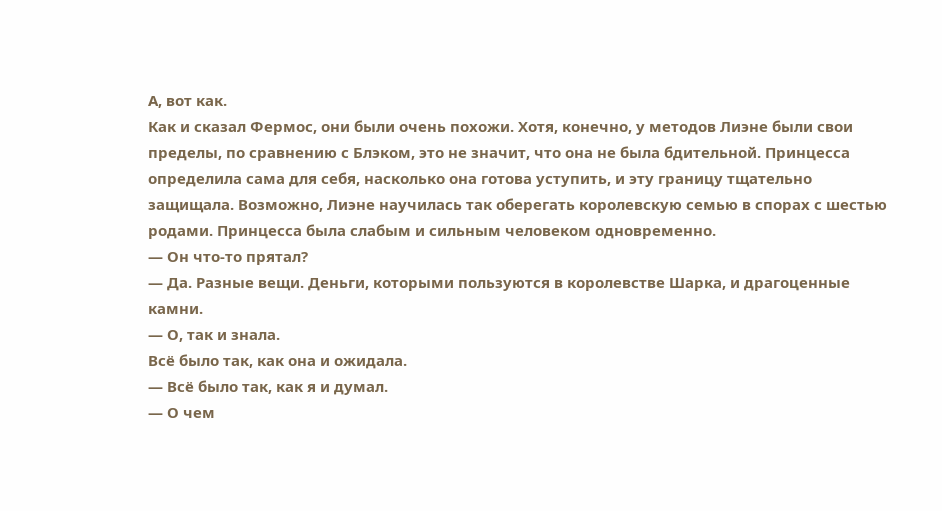А, вот как.
Как и сказал Фермос, они были очень похожи. Хотя, конечно, у методов Лиэне были свои пределы, по сравнению с Блэком, это не значит, что она не была бдительной. Принцесса определила сама для себя, насколько она готова уступить, и эту границу тщательно защищала. Возможно, Лиэне научилась так оберегать королевскую семью в спорах с шестью родами. Принцесса была слабым и сильным человеком одновременно.
― Он что-то прятал?
― Да. Разные вещи. Деньги, которыми пользуются в королевстве Шарка, и драгоценные камни.
― О, так и знала.
Всё было так, как она и ожидала.
― Всё было так, как я и думал.
― О чем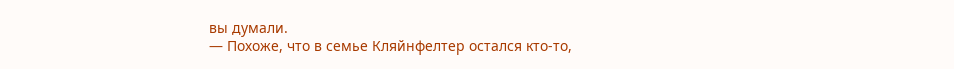вы думали.
― Похоже, что в семье Кляйнфелтер остался кто-то,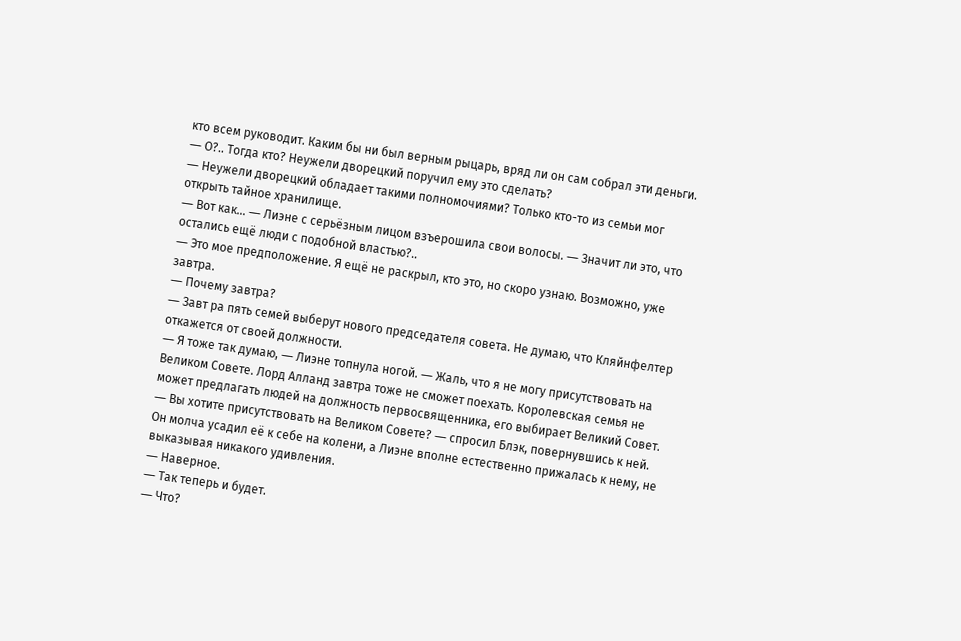кто всем руководит. Каким бы ни был верным рыцарь, вряд ли он сам собрал эти деньги.
― О?.. Тогда кто? Неужели дворецкий поручил ему это сделать?
― Неужели дворецкий обладает такими полномочиями? Только кто-то из семьи мог открыть тайное хранилище.
― Вот как… ― Лиэне с серьёзным лицом взъерошила свои волосы. ― Значит ли это, что остались ещё люди с подобной властью?..
― Это мое предположение. Я ещё не раскрыл, кто это, но скоро узнаю. Возможно, уже завтра.
― Почему завтра?
― Завт ра пять семей выберут нового председателя совета. Не думаю, что Кляйнфелтер откажется от своей должности.
― Я тоже так думаю, ― Лиэне топнула ногой. ― Жаль, что я не могу присутствовать на Великом Совете. Лорд Алланд завтра тоже не сможет поехать. Королевская семья не может предлагать людей на должность первосвященника, его выбирает Великий Совет.
― Вы хотите присутствовать на Великом Совете? ― спросил Блэк, повернувшись к ней.
Он молча усадил её к себе на колени, а Лиэне вполне естественно прижалась к нему, не выказывая никакого удивления.
― Наверное.
― Так теперь и будет.
― Что?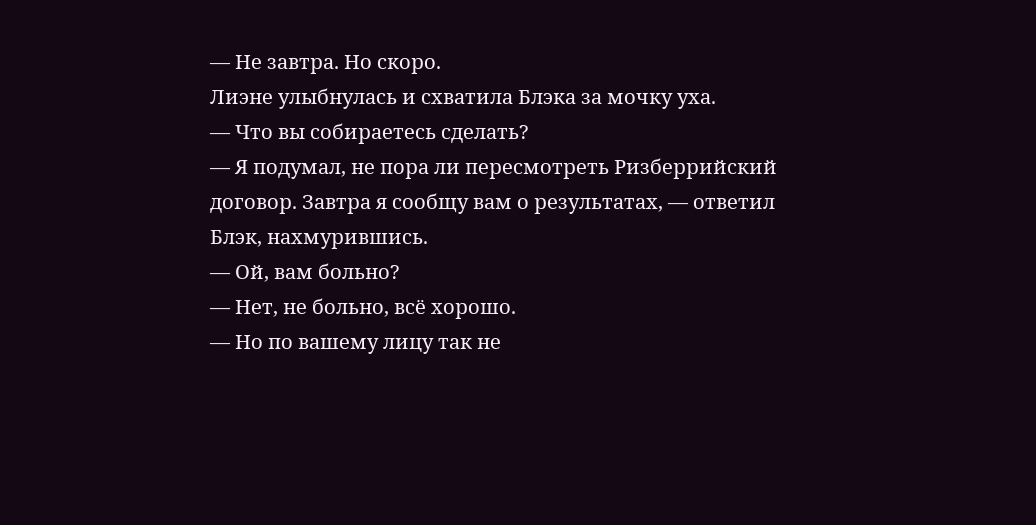― Не завтра. Но скоро.
Лиэне улыбнулась и схватила Блэка за мочку уха.
― Что вы собираетесь сделать?
― Я подумал, не пора ли пересмотреть Ризберрийский договор. Завтра я сообщу вам о результатах, ― ответил Блэк, нахмурившись.
― Ой, вам больно?
― Нет, не больно, всё хорошо.
― Но по вашему лицу так не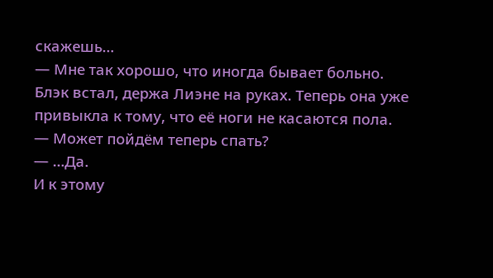скажешь…
― Мне так хорошо, что иногда бывает больно.
Блэк встал, держа Лиэне на руках. Теперь она уже привыкла к тому, что её ноги не касаются пола.
― Может пойдём теперь спать?
― …Да.
И к этому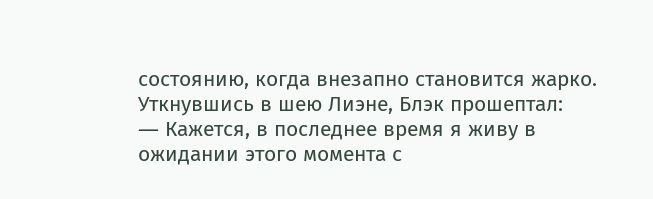состоянию, когда внезапно становится жарко. Уткнувшись в шею Лиэне, Блэк прошептал:
― Кажется, в последнее время я живу в ожидании этого момента с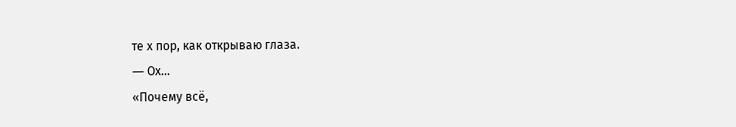те х пор, как открываю глаза.
― Ох…
«Почему всё,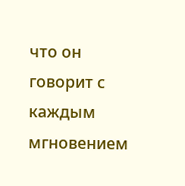что он говорит с каждым мгновением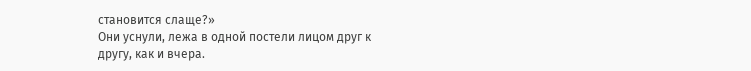становится слаще?»
Они уснули, лежа в одной постели лицом друг к другу, как и вчера.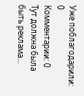Уже поблагодарили: 0
Комментарии: 0
Тут должна была быть реклама...